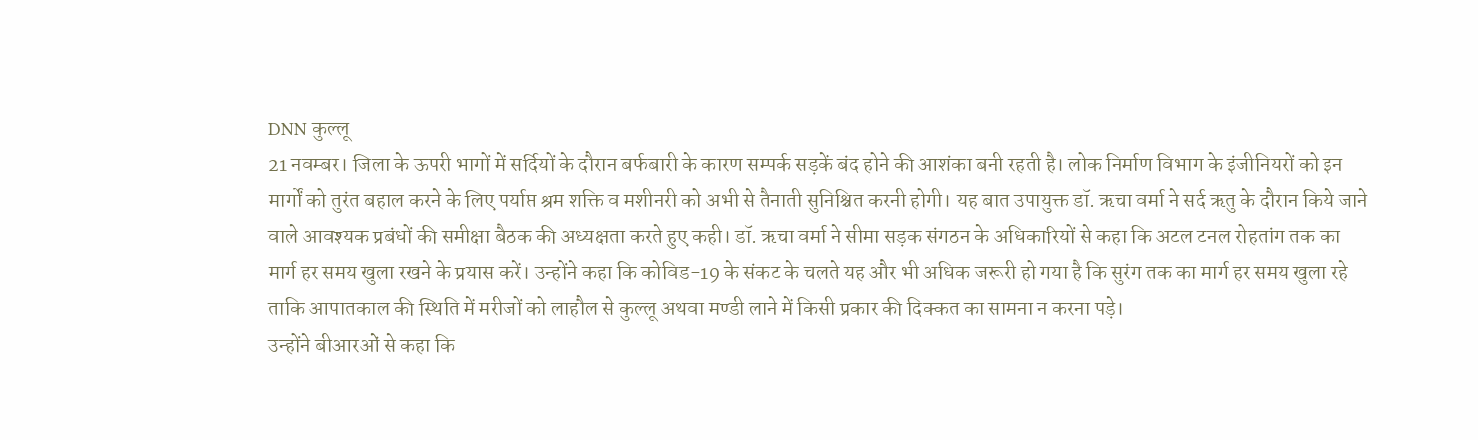DNN कुल्लू
21 नवम्बर। जिला के ऊपरी भागों में सर्दियों के दौरान बर्फबारी के कारण सम्पर्क सड़कें बंद होने की आशंका बनी रहती है। लोक निर्माण विभाग के इंजीनियरों को इन मार्गों को तुरंत बहाल करने के लिए पर्याप्त श्रम शक्ति व मशीनरी को अभी से तैनाती सुनिश्चित करनी होगी। यह बात उपायुक्त डॉ. ऋचा वर्मा ने सर्द ऋतु के दौरान किये जाने वाले आवश्यक प्रबंधों की समीक्षा बैठक की अध्यक्षता करते हुए कही। डॉ. ऋचा वर्मा ने सीमा सड़क संगठन के अधिकारियों से कहा कि अटल टनल रोहतांग तक का मार्ग हर समय खुला रखने के प्रयास करें। उन्होंने कहा कि कोविड-19 के संकट के चलते यह और भी अधिक जरूरी हो गया है कि सुरंग तक का मार्ग हर समय खुला रहे ताकि आपातकाल की स्थिति में मरीजों को लाहौल से कुल्लू अथवा मण्डी लाने में किसी प्रकार की दिक्कत का सामना न करना पड़े।
उन्होंने बीआरओं से कहा कि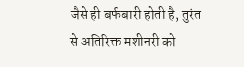जैसे ही बर्फबारी होती है, तुरंत से अतिरिक्त मशीनरी को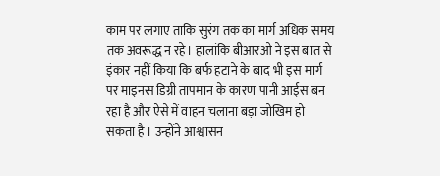काम पर लगाए ताकि सुरंग तक का मार्ग अधिक समय तक अवरूद्ध न रहे। हालांकि बीआरओ ने इस बात से इंकार नहीं किया कि बर्फ हटाने के बाद भी इस मार्ग पर माइनस डिग्री तापमान के कारण पानी आईस बन रहा है और ऐसे में वाहन चलाना बड़ा जोखिम हो सकता है। उन्होंने आश्वासन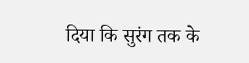दिया कि सुरंग तक के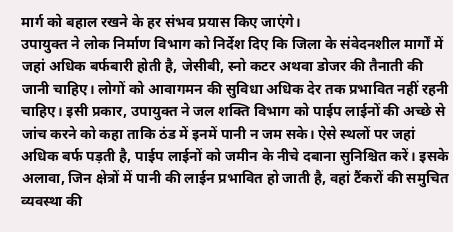मार्ग को बहाल रखने के हर संभव प्रयास किए जाएंगे।
उपायुक्त ने लोक निर्माण विभाग को निर्देश दिए कि जिला के संवेदनशील मार्गों में जहां अधिक बर्फबारी होती है, जेसीबी, स्नो कटर अथवा डोजर की तैनाती की जानी चाहिए। लोगों को आवागमन की सुविधा अधिक देर तक प्रभावित नहीं रहनी चाहिए। इसी प्रकार, उपायुक्त ने जल शक्ति विभाग को पाईप लाईनों की अच्छे से जांच करने को कहा ताकि ठंड में इनमें पानी न जम सके। ऐसे स्थलों पर जहां अधिक बर्फ पड़ती है, पाईप लाईनों को जमीन के नीचे दबाना सुनिश्चित करें। इसके अलावा, जिन क्षेत्रों में पानी की लाईन प्रभावित हो जाती है, वहां टैंकरों की समुचित व्यवस्था की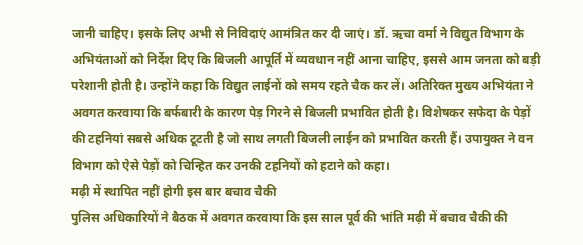जानी चाहिए। इसके लिए अभी से निविदाएं आमंत्रित कर दी जाएं। डॉ. ऋचा वर्मा ने विद्युत विभाग के अभियंताओं को निर्देश दिए कि बिजली आपूर्ति में व्यवधान नहीं आना चाहिए, इससे आम जनता को बड़ी परेशानी होती है। उन्होंने कहा कि विद्युत लाईनों को समय रहते चैक कर लें। अतिरिक्त मुख्य अभियंता ने अवगत करवाया कि बर्फबारी के कारण पेड़ गिरने से बिजली प्रभावित होती है। विशेषकर सफेदा के पेड़ों की टहनियां सबसे अधिक टूटती है जो साथ लगती बिजली लाईन को प्रभावित करती हैं। उपायुक्त ने वन विभाग को ऐसे पेड़ों को चिन्हित कर उनकी टहनियों को हटाने को कहा।
मढ़ी में स्थापित नहीं होगी इस बार बचाव चैकी
पुलिस अधिकारियों ने बैठक में अवगत करवाया कि इस साल पूर्व की भांति मढ़ी में बचाव चैकी की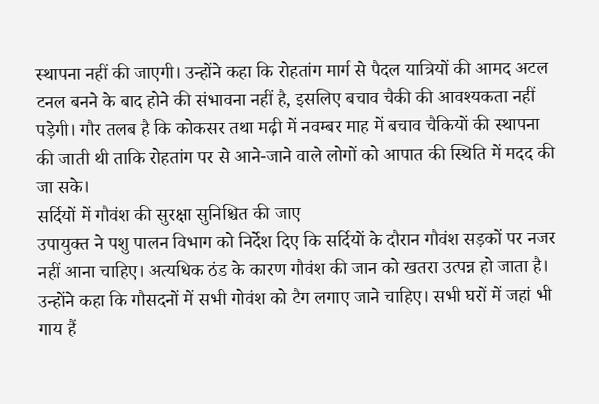स्थापना नहीं की जाएगी। उन्होंने कहा कि रोहतांग मार्ग से पैदल यात्रियों की आमद अटल टनल बनने के बाद होने की संभावना नहीं है, इसलिए बचाव चैकी की आवश्यकता नहीं पड़ेगी। गौर तलब है कि कोकसर तथा मढ़ी में नवम्बर माह में बचाव चैकियों की स्थापना की जाती थी ताकि रोहतांग पर से आने-जाने वाले लोगों को आपात की स्थिति में मदद की जा सके।
सर्दियों में गौवंश की सुरक्षा सुनिश्चित की जाए
उपायुक्त ने पशु पालन विभाग को निर्देश दिए कि सर्दियों के दौरान गौवंश सड़कों पर नजर नहीं आना चाहिए। अत्यधिक ठंड के कारण गौवंश की जान को खतरा उत्पन्न हो जाता है। उन्होंने कहा कि गौसदनों में सभी गोवंश को टैग लगाए जाने चाहिए। सभी घरों में जहां भी गाय हैं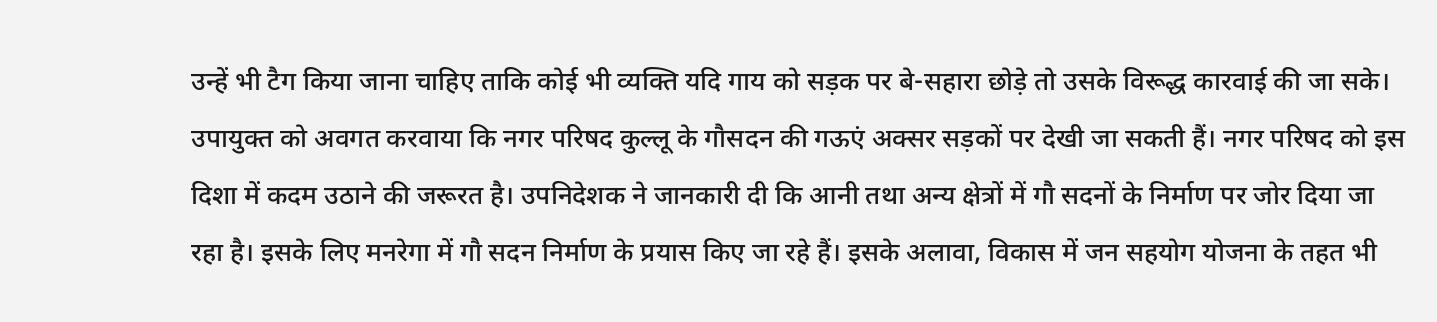उन्हें भी टैग किया जाना चाहिए ताकि कोई भी व्यक्ति यदि गाय को सड़क पर बे-सहारा छोड़े तो उसके विरूद्ध कारवाई की जा सके। उपायुक्त को अवगत करवाया कि नगर परिषद कुल्लू के गौसदन की गऊएं अक्सर सड़कों पर देखी जा सकती हैं। नगर परिषद को इस दिशा में कदम उठाने की जरूरत है। उपनिदेशक ने जानकारी दी कि आनी तथा अन्य क्षेत्रों में गौ सदनों के निर्माण पर जोर दिया जा रहा है। इसके लिए मनरेगा में गौ सदन निर्माण के प्रयास किए जा रहे हैं। इसके अलावा, विकास में जन सहयोग योजना के तहत भी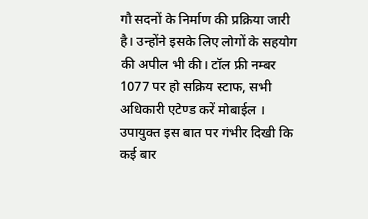गौ सदनों के निर्माण की प्रक्रिया जारी है। उन्होंने इसके लिए लोगों के सहयोग की अपील भी की। टॉल फ्री नम्बर 1077 पर हो सक्रिय स्टाफ, सभी अधिकारी एटेण्ड करें मोबाईल ।
उपायुक्त इस बात पर गंभीर दिखी कि कई बार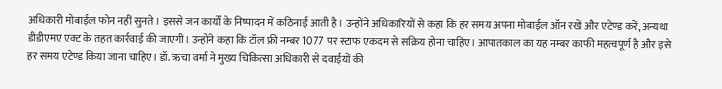अधिकारी मोबाईल फोन नहीं सुनते। इससे जन कार्यों के निष्पादन में कठिनाई आती है। उन्होंने अधिकारियों से कहा कि हर समय अपना मोबाईल ऑन रखें और एटेण्ड करें, अन्यथा डीडीएमए एक्ट के तहत कार्रवाई की जाएगी। उन्होंने कहा कि टॉल फ्री नम्बर 1077 पर स्टाफ एकदम से सक्रिय होना चाहिए। आपातकाल का यह नम्बर काफी महत्वपूर्ण है और इसे हर समय एटेण्ड किया जाना चाहिए। डॉ. ऋचा वर्मा ने मुख्य चिकित्सा अधिकारी से दवाईयों की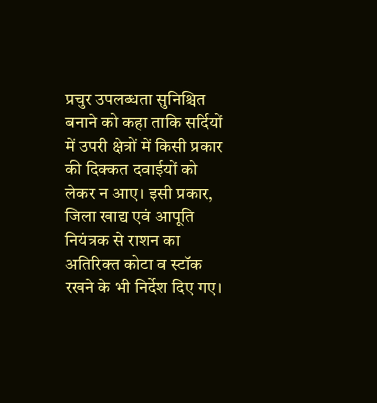प्रचुर उपलब्धता सुनिश्चित बनाने को कहा ताकि सर्दियों में उपरी क्षेत्रों में किसी प्रकार की दिक्कत दवाईयों को लेकर न आए। इसी प्रकार, जिला खाद्य एवं आपूति नियंत्रक से राशन का अतिरिक्त कोटा व स्टॉक रखने के भी निर्देश दिए गए।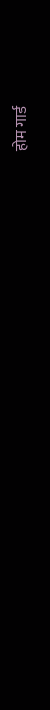होम गार्ड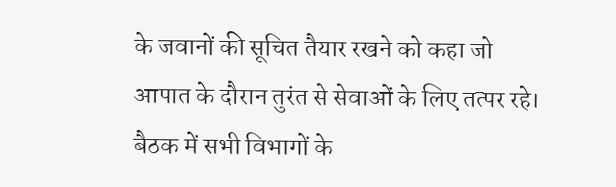के जवानों की सूचित तैयार रखने को कहा जो आपात के दौरान तुरंत से सेवाओं के लिए तत्पर रहे। बैठक में सभी विभागों के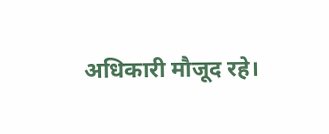अधिकारी मौजूद रहे।